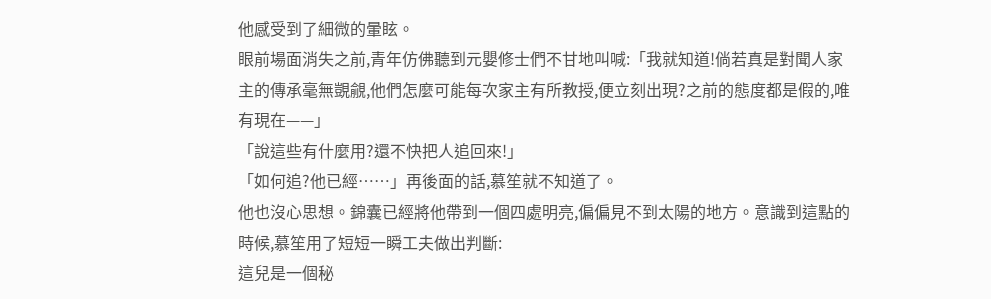他感受到了細微的暈眩。
眼前場面消失之前,青年仿佛聽到元嬰修士們不甘地叫喊:「我就知道!倘若真是對聞人家主的傳承毫無覬覦,他們怎麼可能每次家主有所教授,便立刻出現?之前的態度都是假的,唯有現在——」
「說這些有什麼用?還不快把人追回來!」
「如何追?他已經……」再後面的話,慕笙就不知道了。
他也沒心思想。錦囊已經將他帶到一個四處明亮,偏偏見不到太陽的地方。意識到這點的時候,慕笙用了短短一瞬工夫做出判斷:
這兒是一個秘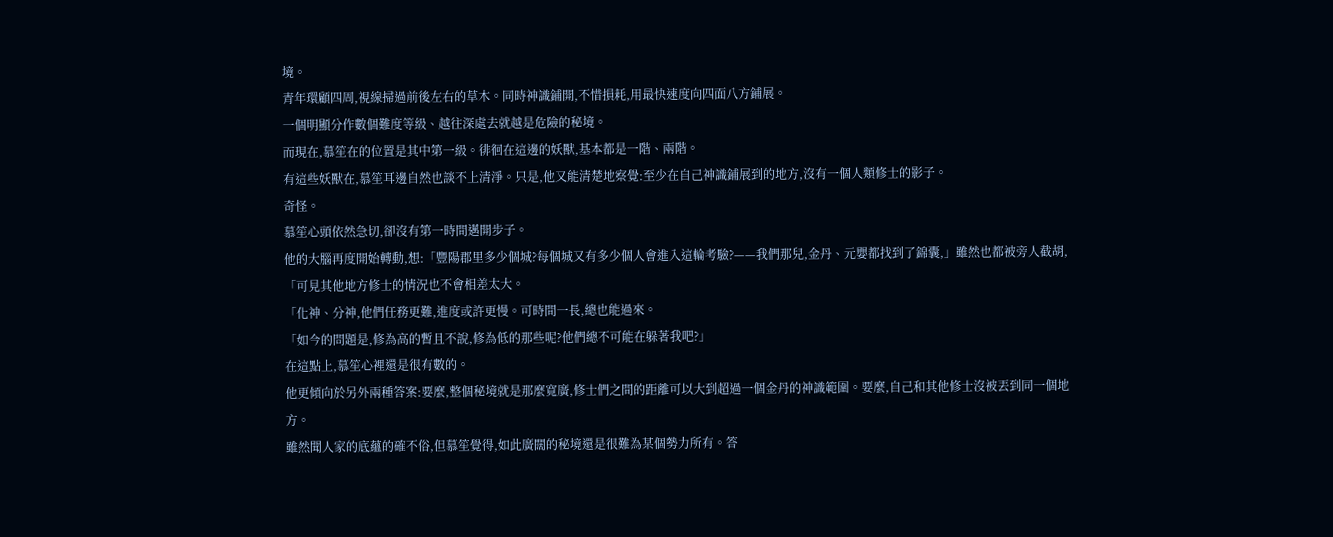境。
青年環顧四周,視線掃過前後左右的草木。同時神識鋪開,不惜損耗,用最快速度向四面八方鋪展。
一個明顯分作數個難度等級、越往深處去就越是危險的秘境。
而現在,慕笙在的位置是其中第一級。徘徊在這邊的妖獸,基本都是一階、兩階。
有這些妖獸在,慕笙耳邊自然也談不上清淨。只是,他又能清楚地察覺:至少在自己神識鋪展到的地方,沒有一個人類修士的影子。
奇怪。
慕笙心頭依然急切,卻沒有第一時間邁開步子。
他的大腦再度開始轉動,想:「豐陽郡里多少個城?每個城又有多少個人會進入這輪考驗?——我們那兒,金丹、元嬰都找到了錦囊,」雖然也都被旁人截胡,「可見其他地方修士的情況也不會相差太大。
「化神、分神,他們任務更難,進度或許更慢。可時間一長,總也能過來。
「如今的問題是,修為高的暫且不說,修為低的那些呢?他們總不可能在躲著我吧?」
在這點上,慕笙心裡還是很有數的。
他更傾向於另外兩種答案:要麼,整個秘境就是那麼寬廣,修士們之間的距離可以大到超過一個金丹的神識範圍。要麼,自己和其他修士沒被丟到同一個地方。
雖然聞人家的底蘊的確不俗,但慕笙覺得,如此廣闊的秘境還是很難為某個勢力所有。答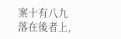案十有八九落在後者上,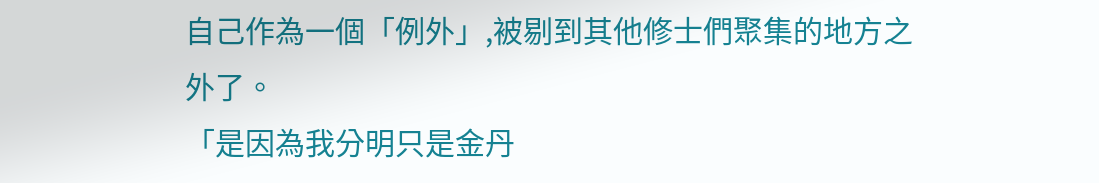自己作為一個「例外」,被剔到其他修士們聚集的地方之外了。
「是因為我分明只是金丹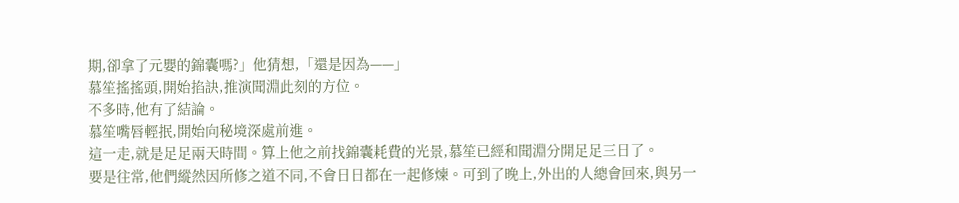期,卻拿了元嬰的錦囊嗎?」他猜想,「還是因為——」
慕笙搖搖頭,開始掐訣,推演聞淵此刻的方位。
不多時,他有了結論。
慕笙嘴唇輕抿,開始向秘境深處前進。
這一走,就是足足兩天時間。算上他之前找錦囊耗費的光景,慕笙已經和聞淵分開足足三日了。
要是往常,他們縱然因所修之道不同,不會日日都在一起修煉。可到了晚上,外出的人總會回來,與另一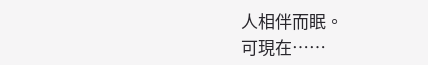人相伴而眠。
可現在……